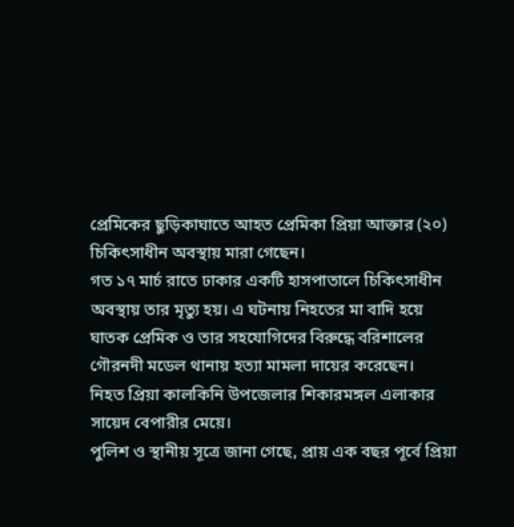প্রেমিকের ছুড়িকাঘাতে আহত প্রেমিকা প্রিয়া আক্তার (২০) চিকিৎসাধীন অবস্থায় মারা গেছেন।
গত ১৭ মার্চ রাতে ঢাকার একটি হাসপাতালে চিকিৎসাধীন অবস্থায় তার মৃত্যু হয়। এ ঘটনায় নিহতের মা বাদি হয়ে ঘাতক প্রেমিক ও তার সহযোগিদের বিরুদ্ধে বরিশালের গৌরনদী মডেল থানায় হত্যা মামলা দায়ের করেছেন।
নিহত প্রিয়া কালকিনি উপজেলার শিকারমঙ্গল এলাকার সায়েদ বেপারীর মেয়ে।
পুলিশ ও স্থানীয় সূত্রে জানা গেছে, প্রায় এক বছর পূর্বে প্রিয়া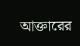আক্তারের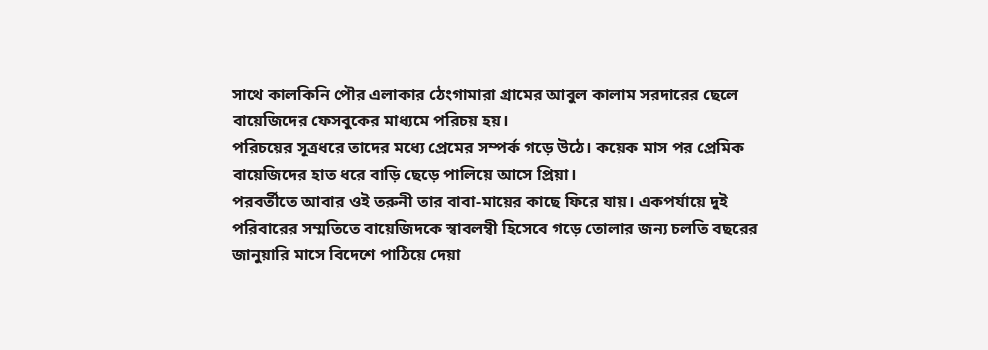সাথে কালকিনি পৌর এলাকার ঠেংগামারা গ্রামের আবুল কালাম সরদারের ছেলে বায়েজিদের ফেসবুকের মাধ্যমে পরিচয় হয়।
পরিচয়ের সূত্রধরে তাদের মধ্যে প্রেমের সম্পর্ক গড়ে উঠে। কয়েক মাস পর প্রেমিক বায়েজিদের হাত ধরে বাড়ি ছেড়ে পালিয়ে আসে প্রিয়া।
পরবর্তীতে আবার ওই তরুনী তার বাবা-মায়ের কাছে ফিরে যায়। একপর্যায়ে দুই পরিবারের সম্মতিতে বায়েজিদকে স্বাবলম্বী হিসেবে গড়ে তোলার জন্য চলতি বছরের জানুয়ারি মাসে বিদেশে পাঠিয়ে দেয়া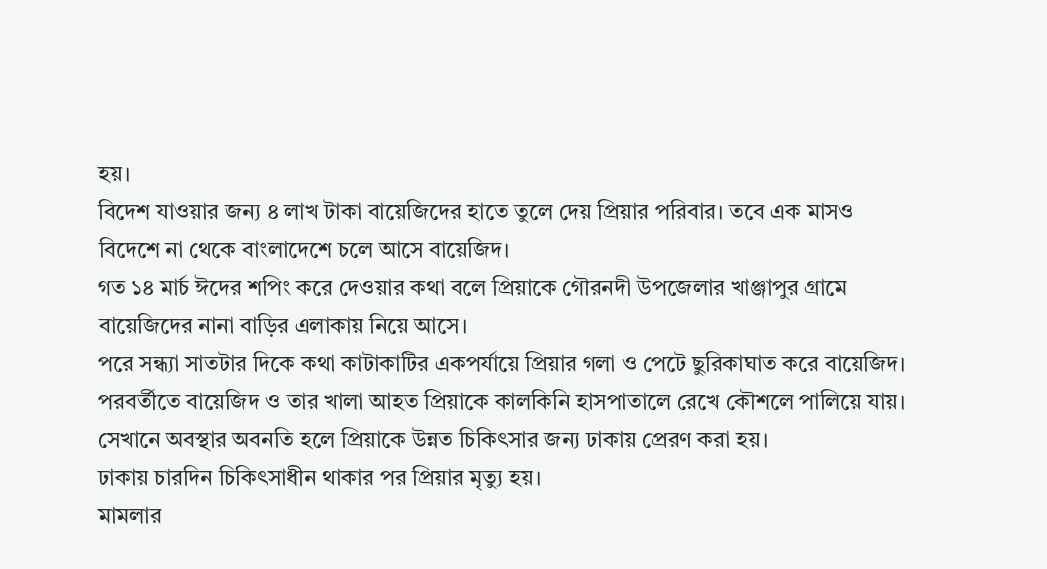হয়।
বিদেশ যাওয়ার জন্য ৪ লাখ টাকা বায়েজিদের হাতে তুলে দেয় প্রিয়ার পরিবার। তবে এক মাসও বিদেশে না থেকে বাংলাদেশে চলে আসে বায়েজিদ।
গত ১৪ মার্চ ঈদের শপিং করে দেওয়ার কথা বলে প্রিয়াকে গৌরনদী উপজেলার খাঞ্জাপুর গ্রামে বায়েজিদের নানা বাড়ির এলাকায় নিয়ে আসে।
পরে সন্ধ্যা সাতটার দিকে কথা কাটাকাটির একপর্যায়ে প্রিয়ার গলা ও পেটে ছুরিকাঘাত করে বায়েজিদ।
পরবর্তীতে বায়েজিদ ও তার খালা আহত প্রিয়াকে কালকিনি হাসপাতালে রেখে কৌশলে পালিয়ে যায়। সেখানে অবস্থার অবনতি হলে প্রিয়াকে উন্নত চিকিৎসার জন্য ঢাকায় প্রেরণ করা হয়।
ঢাকায় চারদিন চিকিৎসাধীন থাকার পর প্রিয়ার মৃত্যু হয়।
মামলার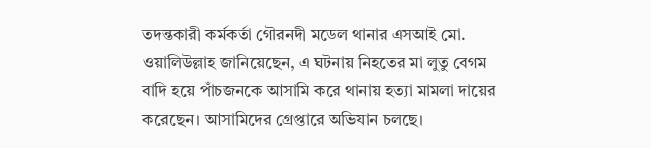তদন্তকারী কর্মকর্তা গৌরনদী মডেল থানার এসআই মো. ওয়ালিউল্লাহ জানিয়েছেন, এ ঘটনায় নিহতের মা লুতু বেগম বাদি হয়ে পাঁচজনকে আসামি করে থানায় হত্যা মামলা দায়ের করেছেন। আসামিদের গ্রেপ্তারে অভিযান চলছে।